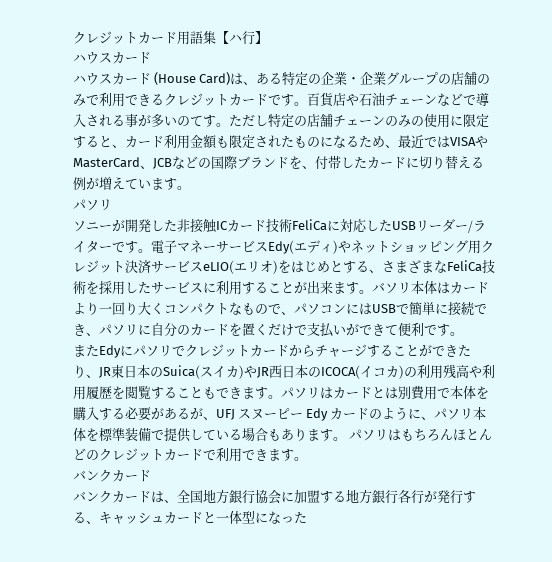クレジットカード用語集【ハ行】
ハウスカード
ハウスカード (House Card)は、ある特定の企業・企業グループの店舗のみで利用できるクレジットカードです。百貨店や石油チェーンなどで導入される事が多いのてす。ただし特定の店舗チェーンのみの使用に限定すると、カード利用金額も限定されたものになるため、最近ではVISAやMasterCard、JCBなどの国際ブランドを、付帯したカードに切り替える例が増えています。
パソリ
ソニーが開発した非接触ICカード技術FeliCaに対応したUSBリーダー/ライターです。電子マネーサービスEdy(エディ)やネットショッピング用クレジット決済サービスeLIO(エリオ)をはじめとする、さまざまなFeliCa技術を採用したサービスに利用することが出来ます。バソリ本体はカードより一回り大くコンパクトなもので、パソコンにはUSBで簡単に接続でき、パソリに自分のカードを置くだけで支払いができて便利です。
またEdyにパソリでクレジットカードからチャージすることができたり、JR東日本のSuica(スイカ)やJR西日本のICOCA(イコカ)の利用残高や利用履歴を閲覧することもできます。パソリはカードとは別費用で本体を購入する必要があるが、UFJ スヌーピー Edy カードのように、パソリ本体を標準装備で提供している場合もあります。 パソリはもちろんほとんどのクレジットカードで利用できます。
バンクカード
バンクカードは、全国地方銀行協会に加盟する地方銀行各行が発行する、キャッシュカードと一体型になった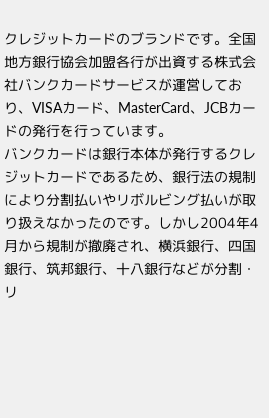クレジットカードのブランドです。全国地方銀行協会加盟各行が出資する株式会社バンクカードサービスが運営しており、VISAカード、MasterCard、JCBカードの発行を行っています。
バンクカードは銀行本体が発行するクレジットカードであるため、銀行法の規制により分割払いやリボルビング払いが取り扱えなかったのです。しかし2004年4月から規制が撤廃され、横浜銀行、四国銀行、筑邦銀行、十八銀行などが分割・リ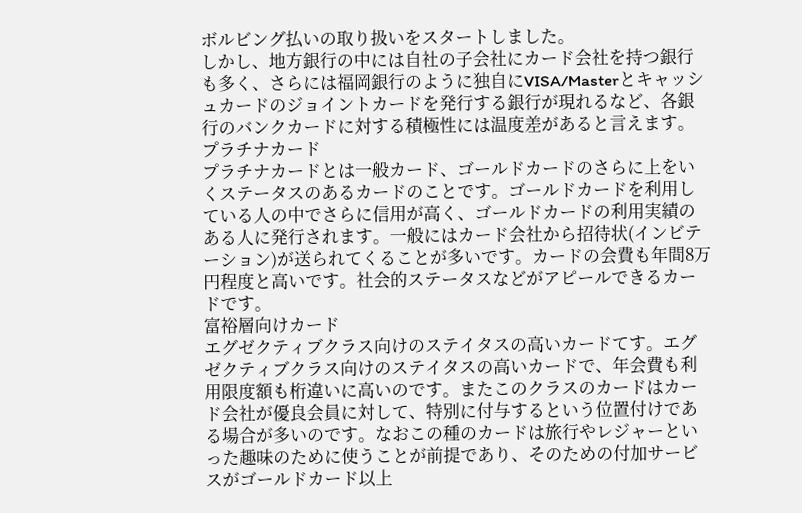ボルビング払いの取り扱いをスタートしました。
しかし、地方銀行の中には自社の子会社にカード会社を持つ銀行も多く、さらには福岡銀行のように独自にVISA/Masterとキャッシュカードのジョイントカードを発行する銀行が現れるなど、各銀行のバンクカードに対する積極性には温度差があると言えます。
プラチナカード
プラチナカードとは一般カード、ゴールドカードのさらに上をいくステータスのあるカードのことです。ゴールドカードを利用している人の中でさらに信用が高く、ゴールドカードの利用実績のある人に発行されます。一般にはカード会社から招待状(インビテーション)が送られてくることが多いです。カードの会費も年間8万円程度と高いです。社会的ステータスなどがアピールできるカードです。
富裕層向けカード
エグゼクティブクラス向けのステイタスの高いカードてす。エグゼクティブクラス向けのステイタスの高いカードで、年会費も利用限度額も桁違いに高いのです。またこのクラスのカードはカード会社が優良会員に対して、特別に付与するという位置付けである場合が多いのです。なおこの種のカードは旅行やレジャーといった趣味のために使うことが前提であり、そのための付加サービスがゴールドカード以上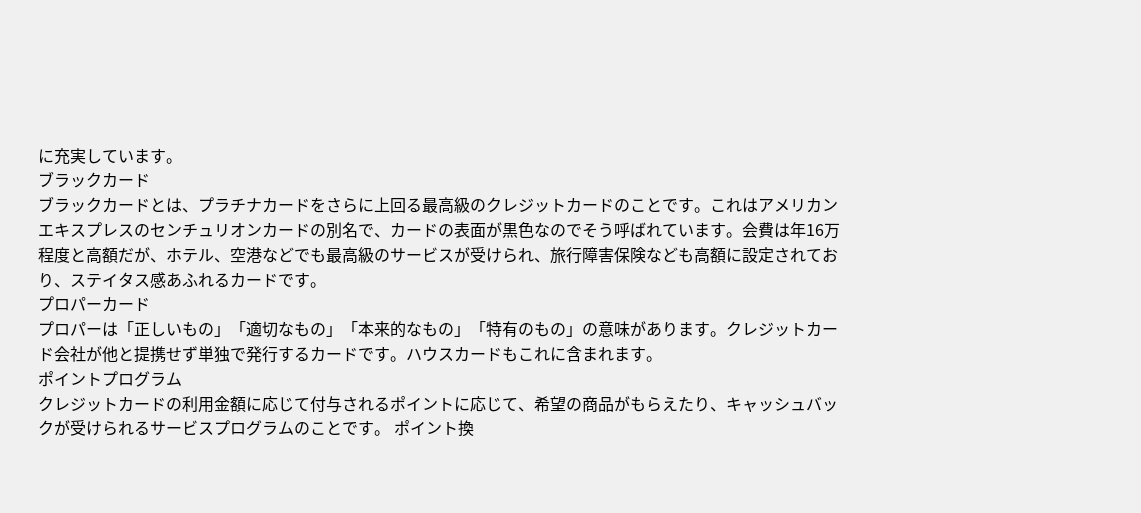に充実しています。
ブラックカード
ブラックカードとは、プラチナカードをさらに上回る最高級のクレジットカードのことです。これはアメリカンエキスプレスのセンチュリオンカードの別名で、カードの表面が黒色なのでそう呼ばれています。会費は年16万程度と高額だが、ホテル、空港などでも最高級のサービスが受けられ、旅行障害保険なども高額に設定されており、ステイタス感あふれるカードです。
プロパーカード
プロパーは「正しいもの」「適切なもの」「本来的なもの」「特有のもの」の意味があります。クレジットカード会社が他と提携せず単独で発行するカードです。ハウスカードもこれに含まれます。
ポイントプログラム
クレジットカードの利用金額に応じて付与されるポイントに応じて、希望の商品がもらえたり、キャッシュバックが受けられるサービスプログラムのことです。 ポイント換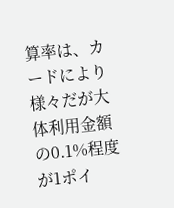算率は、カードにより様々だが大体利用金額の0.1%程度が1ポイ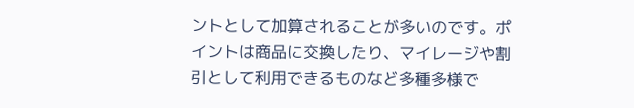ントとして加算されることが多いのです。ポイントは商品に交換したり、マイレージや割引として利用できるものなど多種多様で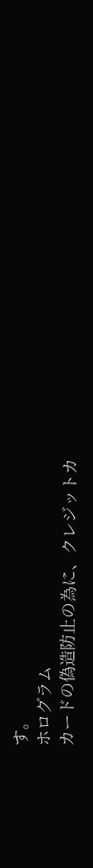す。
ホログラム
カードの偽造防止の為に、クレジットカ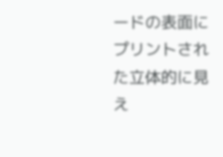ードの表面にプリントされた立体的に見え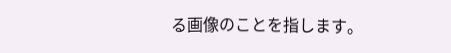る画像のことを指します。